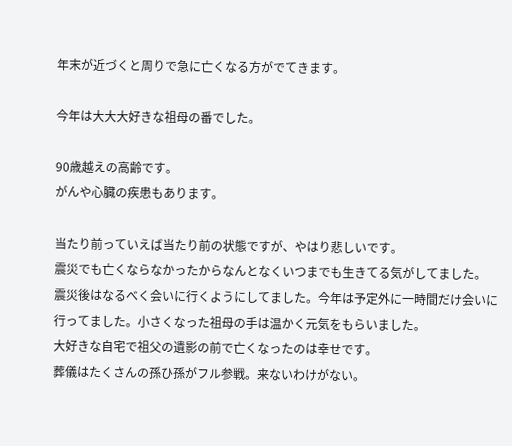年末が近づくと周りで急に亡くなる方がでてきます。

今年は大大大好きな祖母の番でした。

90歳越えの高齢です。
がんや心臓の疾患もあります。

当たり前っていえば当たり前の状態ですが、やはり悲しいです。
震災でも亡くならなかったからなんとなくいつまでも生きてる気がしてました。
震災後はなるべく会いに行くようにしてました。今年は予定外に一時間だけ会いに行ってました。小さくなった祖母の手は温かく元気をもらいました。
大好きな自宅で祖父の遺影の前で亡くなったのは幸せです。
葬儀はたくさんの孫ひ孫がフル参戦。来ないわけがない。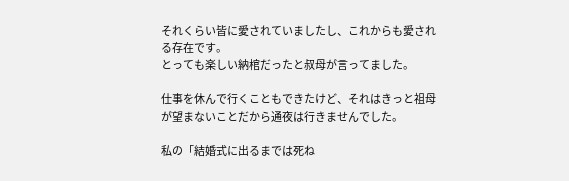それくらい皆に愛されていましたし、これからも愛される存在です。
とっても楽しい納棺だったと叔母が言ってました。

仕事を休んで行くこともできたけど、それはきっと祖母が望まないことだから通夜は行きませんでした。

私の「結婚式に出るまでは死ね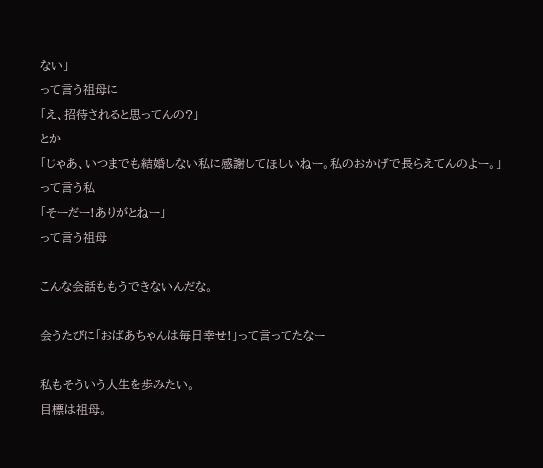ない」
って言う祖母に
「え、招待されると思ってんの?」
とか
「じゃあ、いつまでも結婚しない私に感謝してほしいねー。私のおかげで長らえてんのよー。」
って言う私
「そーだー!ありがとねー」
って言う祖母

こんな会話ももうできないんだな。

会うたびに「おばあちゃんは毎日幸せ!」って言ってたなー

私もそういう人生を歩みたい。
目標は祖母。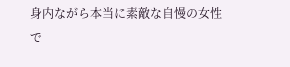身内ながら本当に素敵な自慢の女性で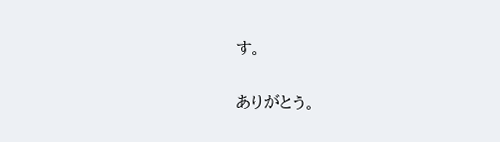す。

ありがとう。